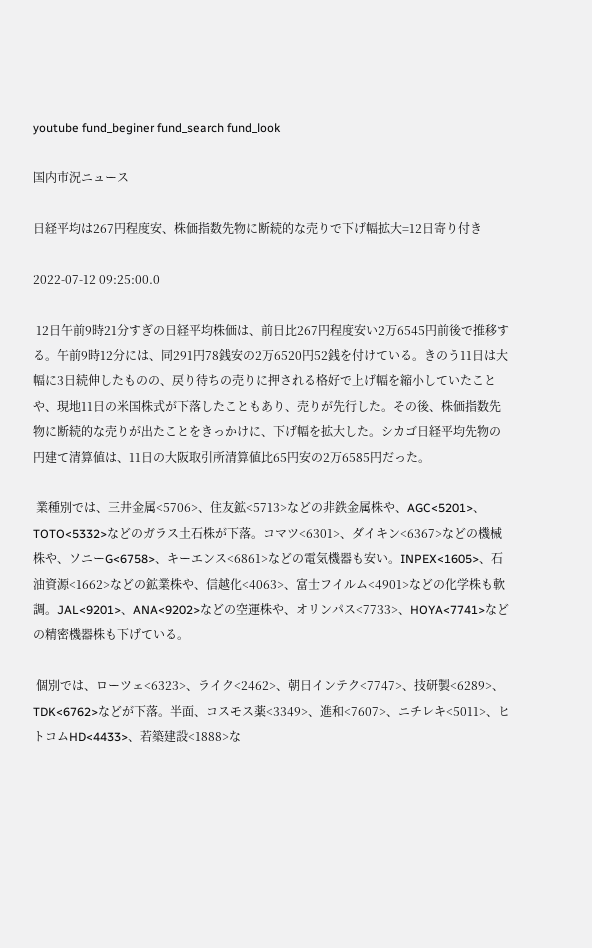youtube fund_beginer fund_search fund_look

国内市況ニュース

日経平均は267円程度安、株価指数先物に断続的な売りで下げ幅拡大=12日寄り付き

2022-07-12 09:25:00.0

 12日午前9時21分すぎの日経平均株価は、前日比267円程度安い2万6545円前後で推移する。午前9時12分には、同291円78銭安の2万6520円52銭を付けている。きのう11日は大幅に3日続伸したものの、戻り待ちの売りに押される格好で上げ幅を縮小していたことや、現地11日の米国株式が下落したこともあり、売りが先行した。その後、株価指数先物に断続的な売りが出たことをきっかけに、下げ幅を拡大した。シカゴ日経平均先物の円建て清算値は、11日の大阪取引所清算値比65円安の2万6585円だった。

 業種別では、三井金属<5706>、住友鉱<5713>などの非鉄金属株や、AGC<5201>、TOTO<5332>などのガラス土石株が下落。コマツ<6301>、ダイキン<6367>などの機械株や、ソニーG<6758>、キーエンス<6861>などの電気機器も安い。INPEX<1605>、石油資源<1662>などの鉱業株や、信越化<4063>、富士フイルム<4901>などの化学株も軟調。JAL<9201>、ANA<9202>などの空運株や、オリンパス<7733>、HOYA<7741>などの精密機器株も下げている。

 個別では、ローツェ<6323>、ライク<2462>、朝日インテク<7747>、技研製<6289>、TDK<6762>などが下落。半面、コスモス薬<3349>、進和<7607>、ニチレキ<5011>、ヒトコムHD<4433>、若築建設<1888>な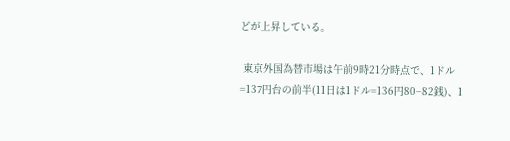どが上昇している。

 東京外国為替市場は午前9時21分時点で、1ドル=137円台の前半(11日は1ドル=136円80−82銭)、1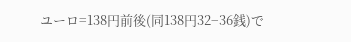ユーロ=138円前後(同138円32−36銭)で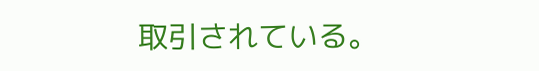取引されている。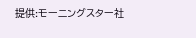提供:モーニングスター社